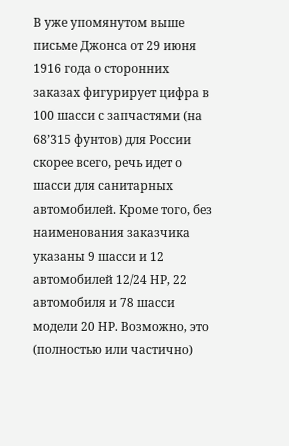В уже упомянутом выше письме Джонса от 29 июня 1916 года о сторонних заказах фигурирует цифра в 100 шасси с запчастями (на 68ʼ315 фунтов) для России скорее всего, речь идет о шасси для санитарных автомобилей. Кроме того, без наименования заказчика указаны 9 шасси и 12 автомобилей 12/24 НР, 22 автомобиля и 78 шасси модели 20 НР. Возможно, это (полностью или частично)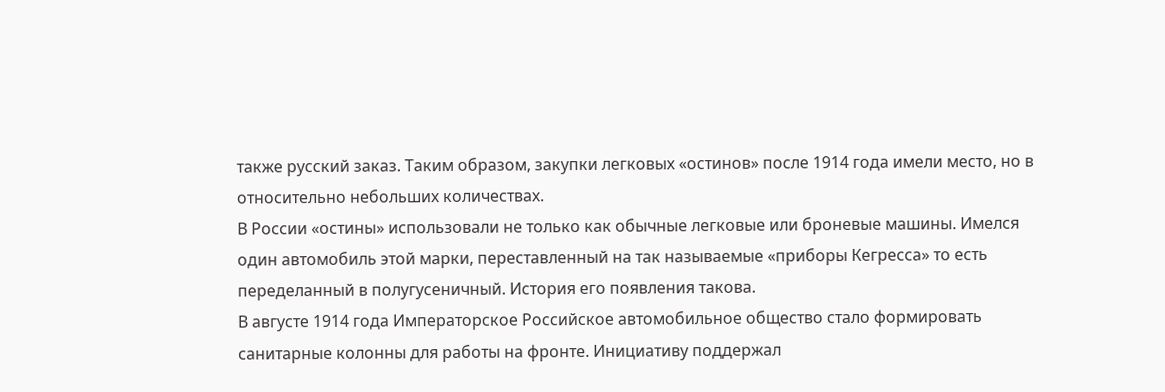также русский заказ. Таким образом, закупки легковых «остинов» после 1914 года имели место, но в относительно небольших количествах.
В России «остины» использовали не только как обычные легковые или броневые машины. Имелся один автомобиль этой марки, переставленный на так называемые «приборы Кегресса» то есть переделанный в полугусеничный. История его появления такова.
В августе 1914 года Императорское Российское автомобильное общество стало формировать санитарные колонны для работы на фронте. Инициативу поддержал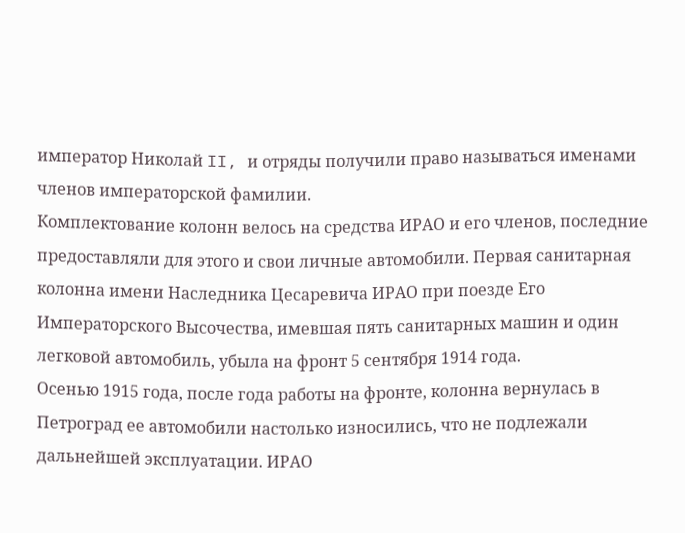император Николай II, и отряды получили право называться именами членов императорской фамилии.
Комплектование колонн велось на средства ИРАО и его членов, последние предоставляли для этого и свои личные автомобили. Первая санитарная колонна имени Наследника Цесаревича ИРАО при поезде Его Императорского Высочества, имевшая пять санитарных машин и один легковой автомобиль, убыла на фронт 5 сентября 1914 года.
Осенью 1915 года, после года работы на фронте, колонна вернулась в Петроград ее автомобили настолько износились, что не подлежали дальнейшей эксплуатации. ИРАО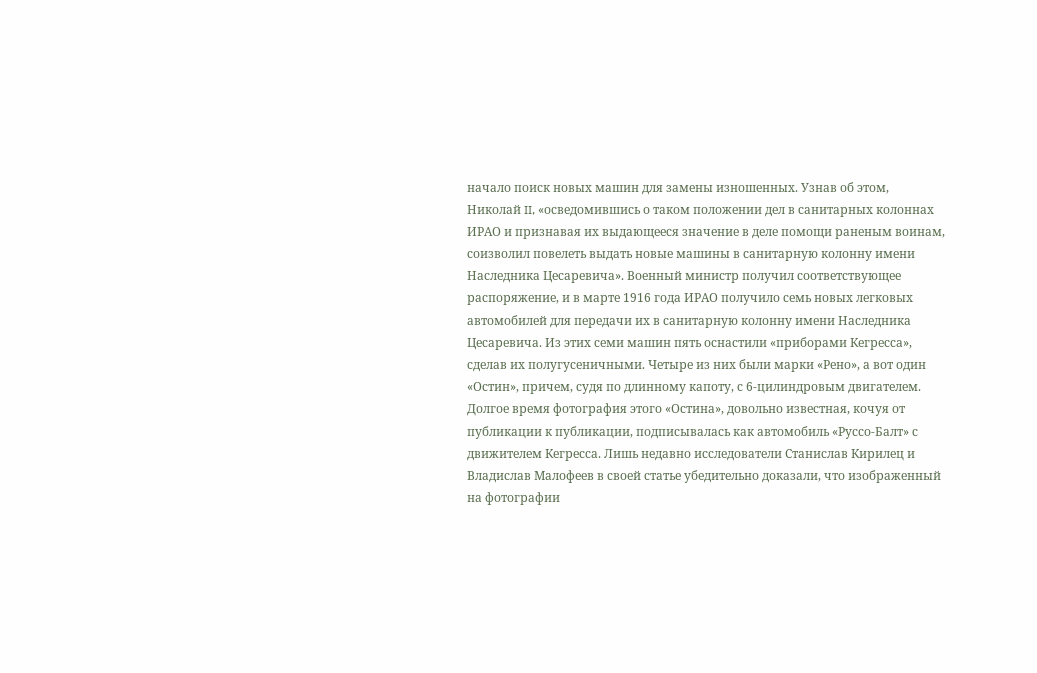начало поиск новых машин для замены изношенных. Узнав об этом, Николай II, «осведомившись о таком положении дел в санитарных колоннах ИРАО и признавая их выдающееся значение в деле помощи раненым воинам, соизволил повелеть выдать новые машины в санитарную колонну имени Наследника Цесаревича». Военный министр получил соответствующее распоряжение, и в марте 1916 года ИРАО получило семь новых легковых автомобилей для передачи их в санитарную колонну имени Наследника Цесаревича. Из этих семи машин пять оснастили «приборами Кегресса», сделав их полугусеничными. Четыре из них были марки «Рено», а вот один «Остин», причем, судя по длинному капоту, с 6-цилиндровым двигателем. Долгое время фотография этого «Остина», довольно известная, кочуя от публикации к публикации, подписывалась как автомобиль «Руссо-Балт» с движителем Кегресса. Лишь недавно исследователи Станислав Кирилец и Владислав Малофеев в своей статье убедительно доказали, что изображенный на фотографии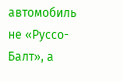автомобиль не «Руссо-Балт», а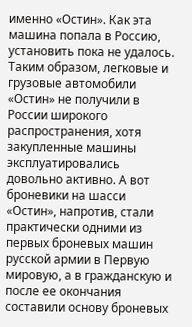именно «Остин». Как эта машина попала в Россию, установить пока не удалось.
Таким образом, легковые и грузовые автомобили «Остин» не получили в России широкого распространения, хотя закупленные машины эксплуатировались довольно активно. А вот броневики на шасси «Остин», напротив, стали практически одними из первых броневых машин русской армии в Первую мировую, а в гражданскую и после ее окончания составили основу броневых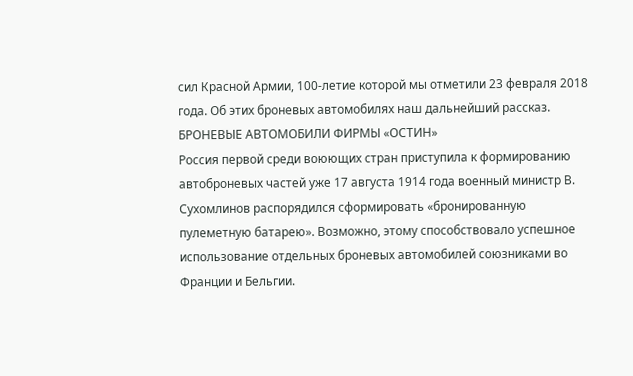сил Красной Армии, 100-летие которой мы отметили 23 февраля 2018 года. Об этих броневых автомобилях наш дальнейший рассказ.
БРОНЕВЫЕ АВТОМОБИЛИ ФИРМЫ «ОСТИН»
Россия первой среди воюющих стран приступила к формированию автоброневых частей уже 17 августа 1914 года военный министр В. Сухомлинов распорядился сформировать «бронированную пулеметную батарею». Возможно, этому способствовало успешное использование отдельных броневых автомобилей союзниками во Франции и Бельгии.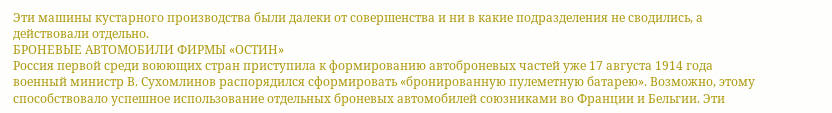Эти машины кустарного производства были далеки от совершенства и ни в какие подразделения не сводились, а действовали отдельно.
БРОНЕВЫЕ АВТОМОБИЛИ ФИРМЫ «ОСТИН»
Россия первой среди воюющих стран приступила к формированию автоброневых частей уже 17 августа 1914 года военный министр В. Сухомлинов распорядился сформировать «бронированную пулеметную батарею». Возможно, этому способствовало успешное использование отдельных броневых автомобилей союзниками во Франции и Бельгии. Эти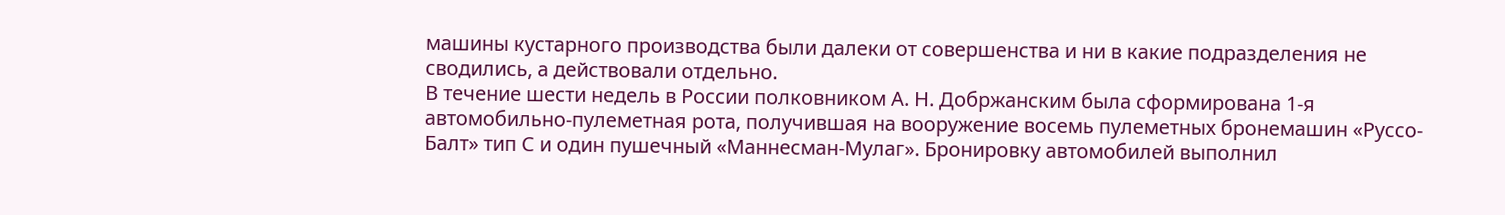машины кустарного производства были далеки от совершенства и ни в какие подразделения не сводились, а действовали отдельно.
В течение шести недель в России полковником А. Н. Добржанским была сформирована 1-я автомобильно-пулеметная рота, получившая на вооружение восемь пулеметных бронемашин «Руссо-Балт» тип С и один пушечный «Маннесман-Мулаг». Бронировку автомобилей выполнил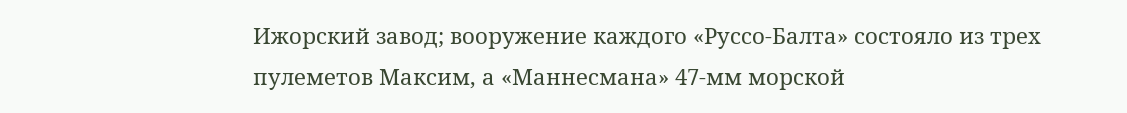Ижорский завод; вооружение каждого «Руссо-Балта» состояло из трех пулеметов Максим, а «Маннесмана» 47-мм морской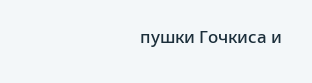пушки Гочкиса и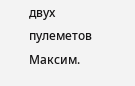двух пулеметов Максим.